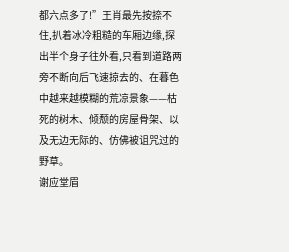都六点多了!”王肖最先按捺不住,扒着冰冷粗糙的车厢边缘,探出半个身子往外看,只看到道路两旁不断向后飞速掠去的、在暮色中越来越模糊的荒凉景象——枯死的树木、倾颓的房屋骨架、以及无边无际的、仿佛被诅咒过的野草。
谢应堂眉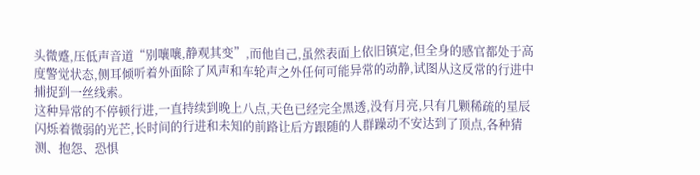头微蹙,压低声音道“别嚷嚷,静观其变”,而他自己,虽然表面上依旧镇定,但全身的感官都处于高度警觉状态,侧耳倾听着外面除了风声和车轮声之外任何可能异常的动静,试图从这反常的行进中捕捉到一丝线索。
这种异常的不停顿行进,一直持续到晚上八点,天色已经完全黑透,没有月亮,只有几颗稀疏的星辰闪烁着微弱的光芒,长时间的行进和未知的前路让后方跟随的人群躁动不安达到了顶点,各种猜测、抱怨、恐惧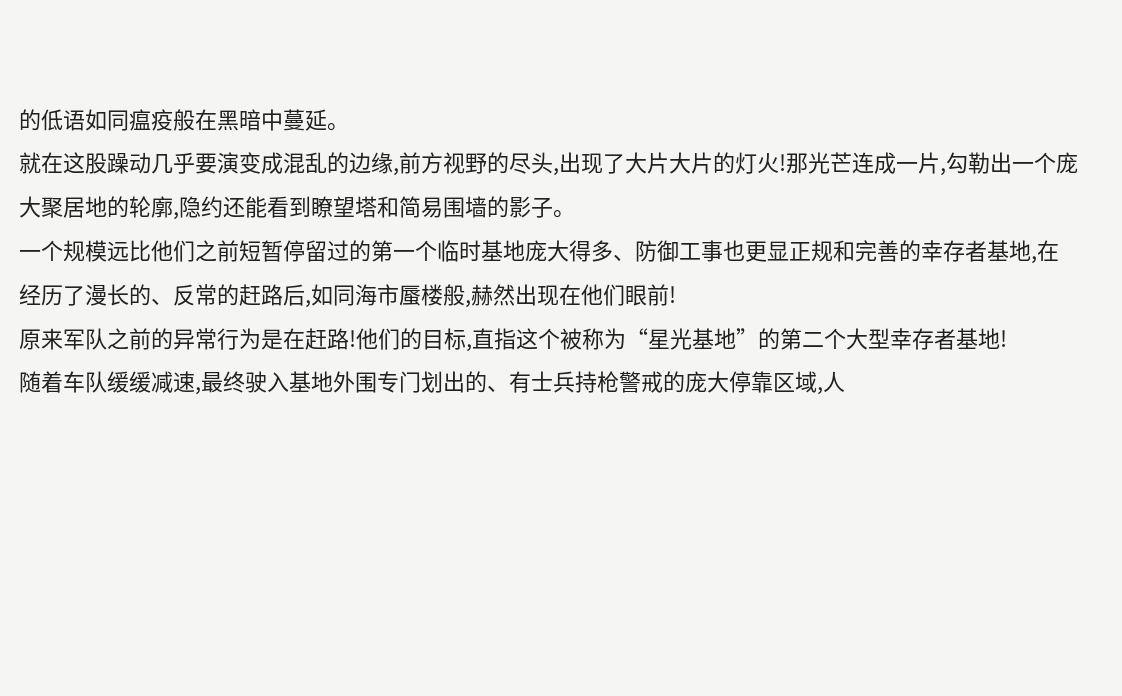的低语如同瘟疫般在黑暗中蔓延。
就在这股躁动几乎要演变成混乱的边缘,前方视野的尽头,出现了大片大片的灯火!那光芒连成一片,勾勒出一个庞大聚居地的轮廓,隐约还能看到瞭望塔和简易围墙的影子。
一个规模远比他们之前短暂停留过的第一个临时基地庞大得多、防御工事也更显正规和完善的幸存者基地,在经历了漫长的、反常的赶路后,如同海市蜃楼般,赫然出现在他们眼前!
原来军队之前的异常行为是在赶路!他们的目标,直指这个被称为“星光基地”的第二个大型幸存者基地!
随着车队缓缓减速,最终驶入基地外围专门划出的、有士兵持枪警戒的庞大停靠区域,人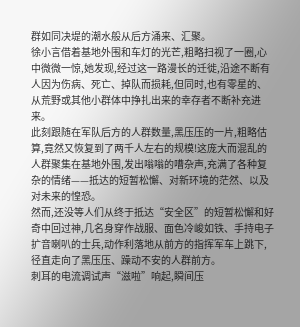群如同决堤的潮水般从后方涌来、汇聚。
徐小言借着基地外围和车灯的光芒,粗略扫视了一圈,心中微微一惊,她发现,经过这一路漫长的迁徙,沿途不断有人因为伤病、死亡、掉队而损耗,但同时,也有零星的、从荒野或其他小群体中挣扎出来的幸存者不断补充进来。
此刻跟随在军队后方的人群数量,黑压压的一片,粗略估算,竟然又恢复到了两千人左右的规模!这庞大而混乱的人群聚集在基地外围,发出嗡嗡的嘈杂声,充满了各种复杂的情绪——抵达的短暂松懈、对新环境的茫然、以及对未来的惶恐。
然而,还没等人们从终于抵达“安全区”的短暂松懈和好奇中回过神,几名身穿作战服、面色冷峻如铁、手持电子扩音喇叭的士兵,动作利落地从前方的指挥军车上跳下,径直走向了黑压压、躁动不安的人群前方。
刺耳的电流调试声“滋啦”响起,瞬间压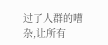过了人群的嘈杂,让所有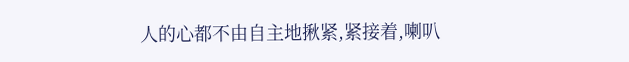人的心都不由自主地揪紧,紧接着,喇叭